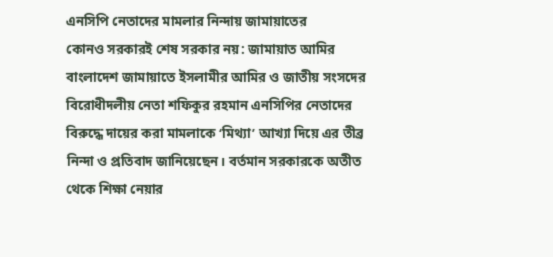এনসিপি নেতাদের মামলার নিন্দায় জামায়াতের
কোনও সরকারই শেষ সরকার নয়: জামায়াত আমির
বাংলাদেশ জামায়াতে ইসলামীর আমির ও জাতীয় সংসদের বিরোধীদলীয় নেতা শফিকুর রহমান এনসিপির নেতাদের বিরুদ্ধে দায়ের করা মামলাকে ‘মিথ্যা’ আখ্যা দিয়ে এর তীব্র নিন্দা ও প্রতিবাদ জানিয়েছেন। বর্তমান সরকারকে অতীত থেকে শিক্ষা নেয়ার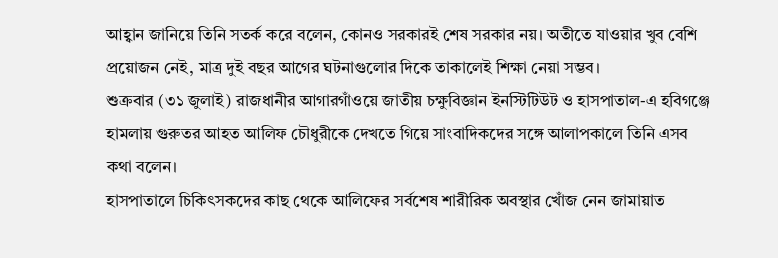আহ্বান জানিয়ে তিনি সতর্ক করে বলেন, কোনও সরকারই শেষ সরকার নয়। অতীতে যাওয়ার খুব বেশি প্রয়োজন নেই, মাত্র দুই বছর আগের ঘটনাগুলোর দিকে তাকালেই শিক্ষা নেয়া সম্ভব।
শুক্রবার (৩১ জুলাই) রাজধানীর আগারগাঁওয়ে জাতীয় চক্ষুবিজ্ঞান ইনস্টিটিউট ও হাসপাতাল-এ হবিগঞ্জে হামলায় গুরুতর আহত আলিফ চৌধুরীকে দেখতে গিয়ে সাংবাদিকদের সঙ্গে আলাপকালে তিনি এসব কথা বলেন।
হাসপাতালে চিকিৎসকদের কাছ থেকে আলিফের সর্বশেষ শারীরিক অবস্থার খোঁজ নেন জামায়াত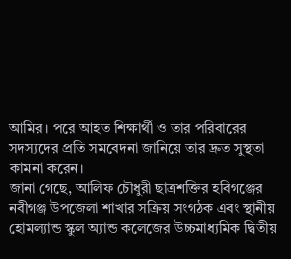আমির। পরে আহত শিক্ষার্থী ও তার পরিবারের সদস্যদের প্রতি সমবেদনা জানিয়ে তার দ্রুত সুস্থতা কামনা করেন।
জানা গেছে, আলিফ চৌধুরী ছাত্রশক্তির হবিগঞ্জের নবীগঞ্জ উপজেলা শাখার সক্রিয় সংগঠক এবং স্থানীয় হোমল্যান্ড স্কুল অ্যান্ড কলেজের উচ্চমাধ্যমিক দ্বিতীয়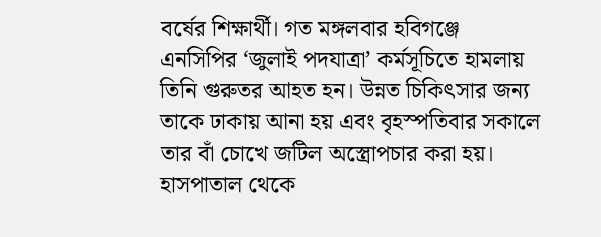বর্ষের শিক্ষার্থী। গত মঙ্গলবার হবিগঞ্জে এনসিপির ‘জুলাই পদযাত্রা’ কর্মসূচিতে হামলায় তিনি গুরুতর আহত হন। উন্নত চিকিৎসার জন্য তাকে ঢাকায় আনা হয় এবং বৃহস্পতিবার সকালে তার বাঁ চোখে জটিল অস্ত্রোপচার করা হয়।
হাসপাতাল থেকে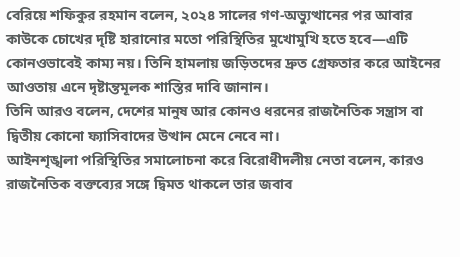বেরিয়ে শফিকুর রহমান বলেন, ২০২৪ সালের গণ-অভ্যুত্থানের পর আবার কাউকে চোখের দৃষ্টি হারানোর মতো পরিস্থিতির মুখোমুখি হতে হবে—এটি কোনওভাবেই কাম্য নয়। তিনি হামলায় জড়িতদের দ্রুত গ্রেফতার করে আইনের আওতায় এনে দৃষ্টান্তমূলক শাস্তির দাবি জানান।
তিনি আরও বলেন, দেশের মানুষ আর কোনও ধরনের রাজনৈতিক সন্ত্রাস বা দ্বিতীয় কোনো ফ্যাসিবাদের উত্থান মেনে নেবে না।
আইনশৃঙ্খলা পরিস্থিতির সমালোচনা করে বিরোধীদলীয় নেতা বলেন, কারও রাজনৈতিক বক্তব্যের সঙ্গে দ্বিমত থাকলে তার জবাব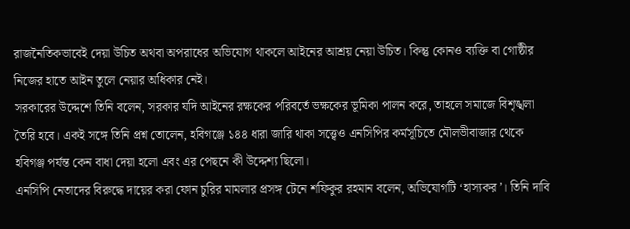রাজনৈতিকভাবেই দেয়া উচিত অথবা অপরাধের অভিযোগ থাকলে আইনের আশ্রয় নেয়া উচিত। কিন্তু কোনও ব্যক্তি বা গোষ্ঠীর নিজের হাতে আইন তুলে নেয়ার অধিকার নেই।
সরকারের উদ্দেশে তিনি বলেন, সরকার যদি আইনের রক্ষকের পরিবর্তে ভক্ষকের ভূমিকা পালন করে, তাহলে সমাজে বিশৃঙ্খলা তৈরি হবে। একই সঙ্গে তিনি প্রশ্ন তোলেন, হবিগঞ্জে ১৪৪ ধারা জারি থাকা সত্ত্বেও এনসিপির কর্মসূচিতে মৌলভীবাজার থেকে হবিগঞ্জ পর্যন্ত কেন বাধা দেয়া হলো এবং এর পেছনে কী উদ্দেশ্য ছিলো।
এনসিপি নেতাদের বিরুদ্ধে দায়ের করা ফোন চুরির মামলার প্রসঙ্গ টেনে শফিকুর রহমান বলেন, অভিযোগটি ‘হাস্যকর’। তিনি দাবি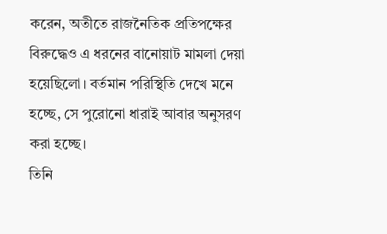করেন, অতীতে রাজনৈতিক প্রতিপক্ষের বিরুদ্ধেও এ ধরনের বানোয়াট মামলা দেয়া হয়েছিলো। বর্তমান পরিস্থিতি দেখে মনে হচ্ছে, সে পুরোনো ধারাই আবার অনুসরণ করা হচ্ছে।
তিনি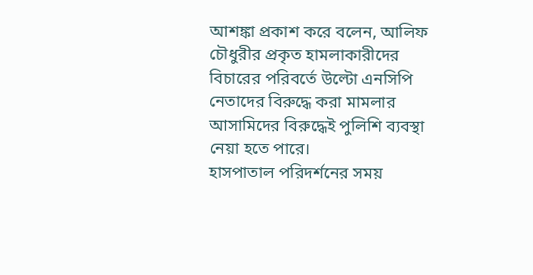আশঙ্কা প্রকাশ করে বলেন, আলিফ চৌধুরীর প্রকৃত হামলাকারীদের বিচারের পরিবর্তে উল্টো এনসিপি নেতাদের বিরুদ্ধে করা মামলার আসামিদের বিরুদ্ধেই পুলিশি ব্যবস্থা নেয়া হতে পারে।
হাসপাতাল পরিদর্শনের সময়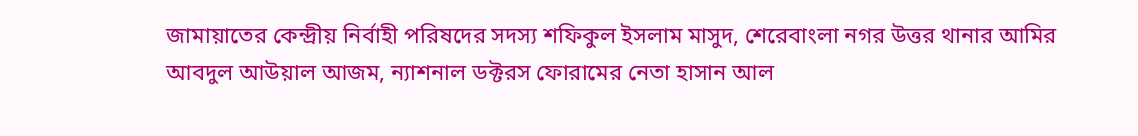জামায়াতের কেন্দ্রীয় নির্বাহী পরিষদের সদস্য শফিকুল ইসলাম মাসুদ, শেরেবাংলা নগর উত্তর থানার আমির আবদুল আউয়াল আজম, ন্যাশনাল ডক্টরস ফোরামের নেতা হাসান আল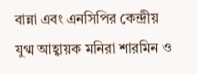বান্না এবং এনসিপির কেন্দ্রীয় যুগ্ম আহ্বায়ক মনিরা শারমিন ও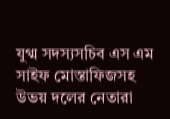যুগ্ম সদস্যসচিব এস এম সাইফ মোস্তাফিজসহ উভয় দলের নেতারা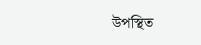উপস্থিত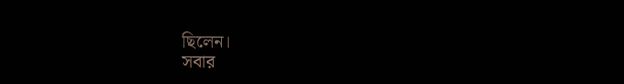ছিলেন।
সবার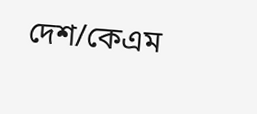দেশ/কেএম